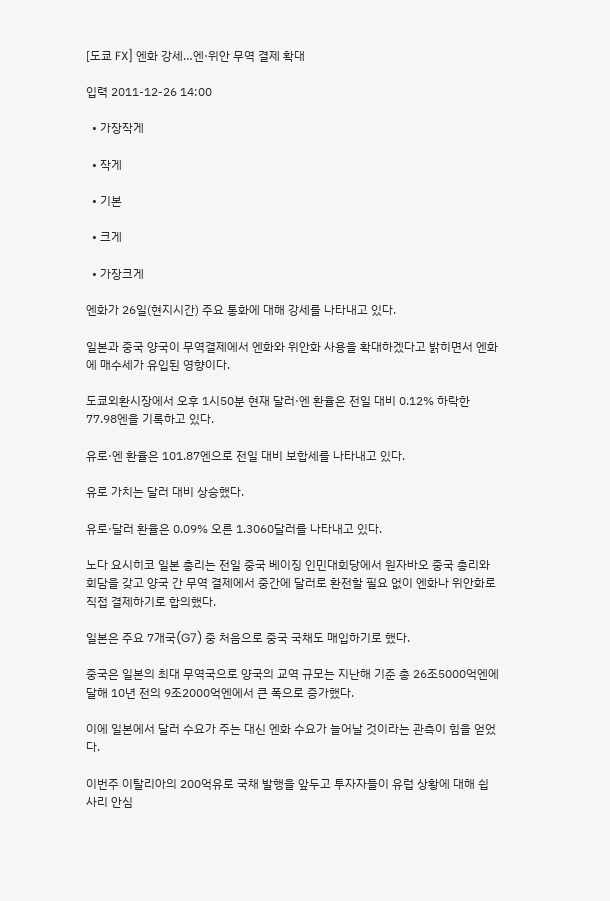[도쿄 FX] 엔화 강세…엔·위안 무역 결제 확대

입력 2011-12-26 14:00

  • 가장작게

  • 작게

  • 기본

  • 크게

  • 가장크게

엔화가 26일(현지시간) 주요 통화에 대해 강세를 나타내고 있다.

일본과 중국 양국이 무역결제에서 엔화와 위안화 사용을 확대하겠다고 밝히면서 엔화에 매수세가 유입된 영향이다.

도쿄외환시장에서 오후 1시50분 현재 달러·엔 환율은 전일 대비 0.12% 하락한 77.98엔을 기록하고 있다.

유로·엔 환율은 101.87엔으로 전일 대비 보합세를 나타내고 있다.

유로 가치는 달러 대비 상승했다.

유로·달러 환율은 0.09% 오른 1.3060달러를 나타내고 있다.

노다 요시히코 일본 총리는 전일 중국 베이징 인민대회당에서 원자바오 중국 총리와 회담을 갖고 양국 간 무역 결제에서 중간에 달러로 환전할 필요 없이 엔화나 위안화로 직접 결제하기로 합의했다.

일본은 주요 7개국(G7) 중 처음으로 중국 국채도 매입하기로 했다.

중국은 일본의 최대 무역국으로 양국의 교역 규모는 지난해 기준 총 26조5000억엔에 달해 10년 전의 9조2000억엔에서 큰 폭으로 증가했다.

이에 일본에서 달러 수요가 주는 대신 엔화 수요가 늘어날 것이라는 관측이 힘을 얻었다.

이번주 이탈리아의 200억유로 국채 발행을 앞두고 투자자들이 유럽 상황에 대해 쉽사리 안심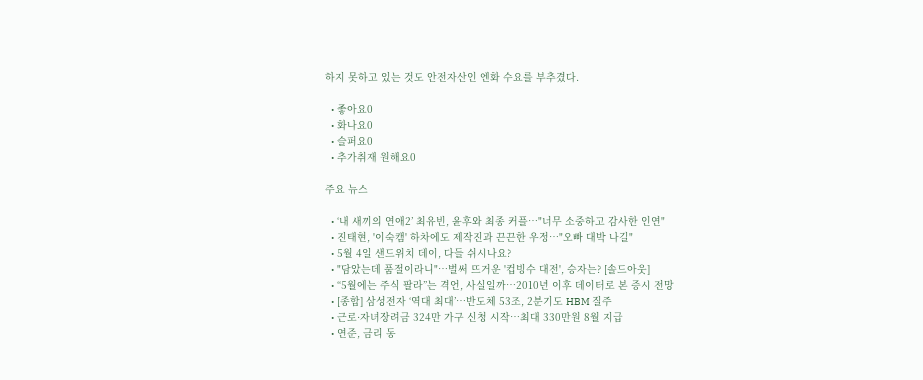하지 못하고 있는 것도 안전자산인 엔화 수요를 부추겼다.

  • 좋아요0
  • 화나요0
  • 슬퍼요0
  • 추가취재 원해요0

주요 뉴스

  • ‘내 새끼의 연애2’ 최유빈, 윤후와 최종 커플⋯"너무 소중하고 감사한 인연"
  • 진태현, '이숙캠' 하차에도 제작진과 끈끈한 우정⋯"오빠 대박 나길"
  • 5월 4일 샌드위치 데이, 다들 쉬시나요?
  • "담았는데 품절이라니"⋯벌써 뜨거운 '컵빙수 대전', 승자는? [솔드아웃]
  • “5월에는 주식 팔라”는 격언, 사실일까⋯2010년 이후 데이터로 본 증시 전망
  • [종합] 삼성전자 ‘역대 최대’…반도체 53조, 2분기도 HBM 질주
  • 근로·자녀장려금 324만 가구 신청 시작…최대 330만원 8월 지급
  • 연준, 금리 동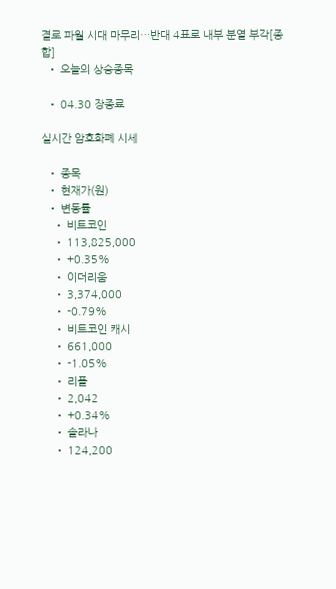결로 파월 시대 마무리…반대 4표로 내부 분열 부각[종합]
  • 오늘의 상승종목

  • 04.30 장종료

실시간 암호화폐 시세

  • 종목
  • 현재가(원)
  • 변동률
    • 비트코인
    • 113,825,000
    • +0.35%
    • 이더리움
    • 3,374,000
    • -0.79%
    • 비트코인 캐시
    • 661,000
    • -1.05%
    • 리플
    • 2,042
    • +0.34%
    • 솔라나
    • 124,200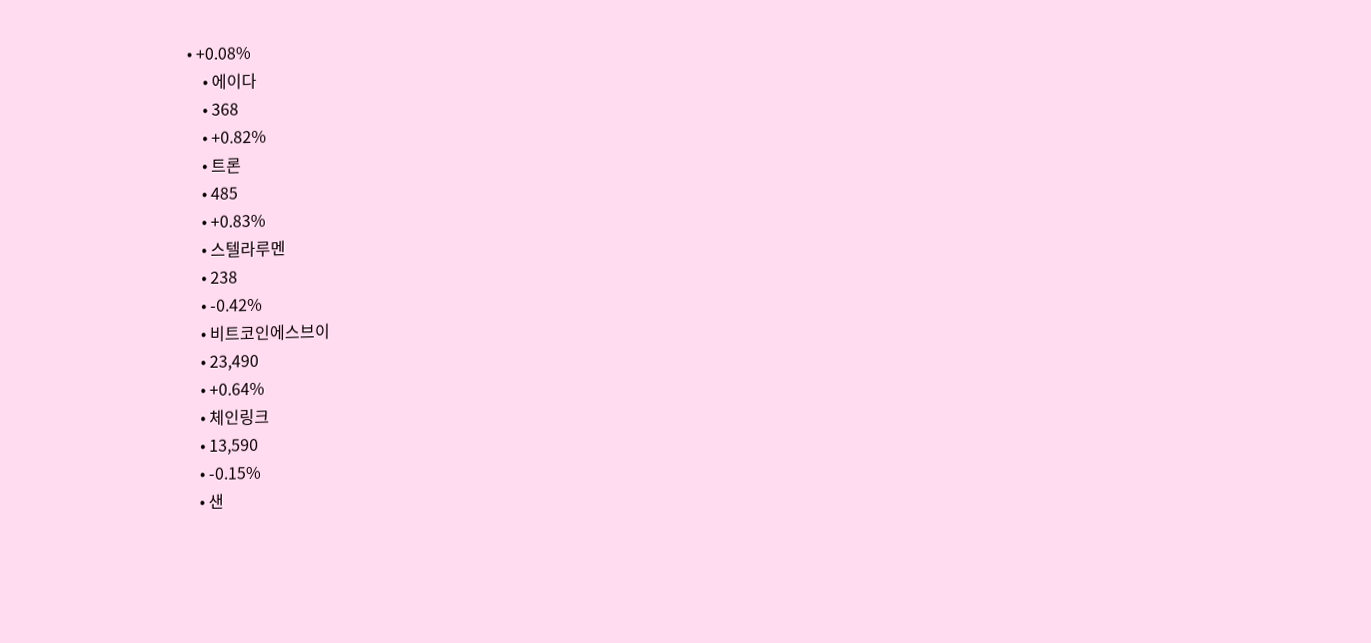• +0.08%
    • 에이다
    • 368
    • +0.82%
    • 트론
    • 485
    • +0.83%
    • 스텔라루멘
    • 238
    • -0.42%
    • 비트코인에스브이
    • 23,490
    • +0.64%
    • 체인링크
    • 13,590
    • -0.15%
    • 샌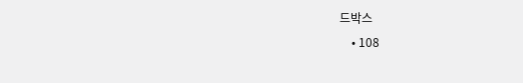드박스
    • 108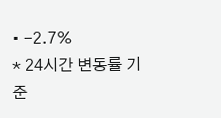• -2.7%
* 24시간 변동률 기준